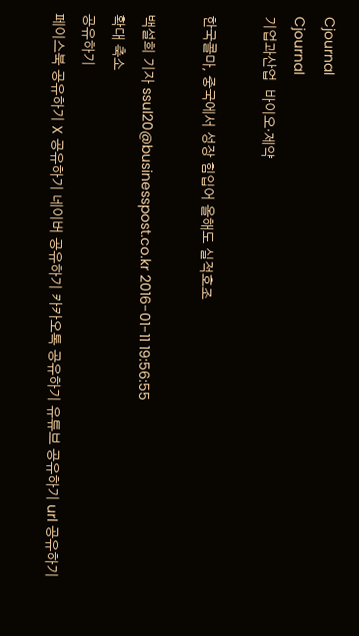Cjournal
Cjournal
기업과산업  바이오·제약

한국콜마, 중국에서 성장 힘입어 올해도 실적호조

백설희 기자 ssul20@businesspost.co.kr 2016-01-11 19:56:55
확대 축소
공유하기
페이스북 공유하기 X 공유하기 네이버 공유하기 카카오톡 공유하기 유튜브 공유하기 url 공유하기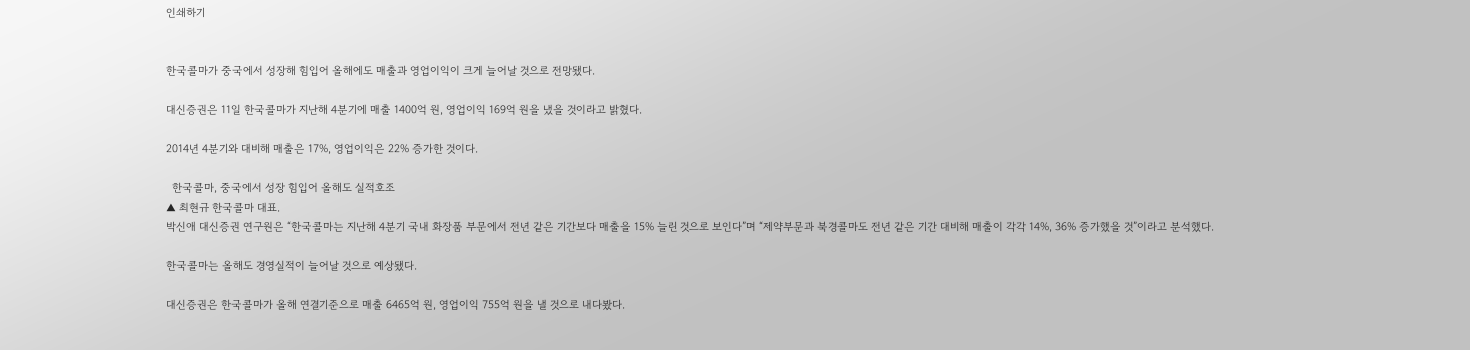인쇄하기


한국콜마가 중국에서 성장해 힘입어 올해에도 매출과 영업이익이 크게 늘어날 것으로 전망됐다.

대신증권은 11일 한국콜마가 지난해 4분기에 매출 1400억 원, 영업이익 169억 원을 냈을 것이라고 밝혔다.

2014년 4분기와 대비해 매출은 17%, 영업이익은 22% 증가한 것이다.

  한국콜마, 중국에서 성장 힘입어 올해도 실적호조
▲ 최현규 한국콜마 대표.
박신애 대신증권 연구원은 “한국콜마는 지난해 4분기 국내 화장품 부문에서 전년 같은 기간보다 매출을 15% 늘린 것으로 보인다”며 “제약부문과 북경콜마도 전년 같은 기간 대비해 매출이 각각 14%, 36% 증가했을 것”이라고 분석했다.

한국콜마는 올해도 경영실적이 늘어날 것으로 예상됐다.

대신증권은 한국콜마가 올해 연결기준으로 매출 6465억 원, 영업이익 755억 원을 낼 것으로 내다봤다.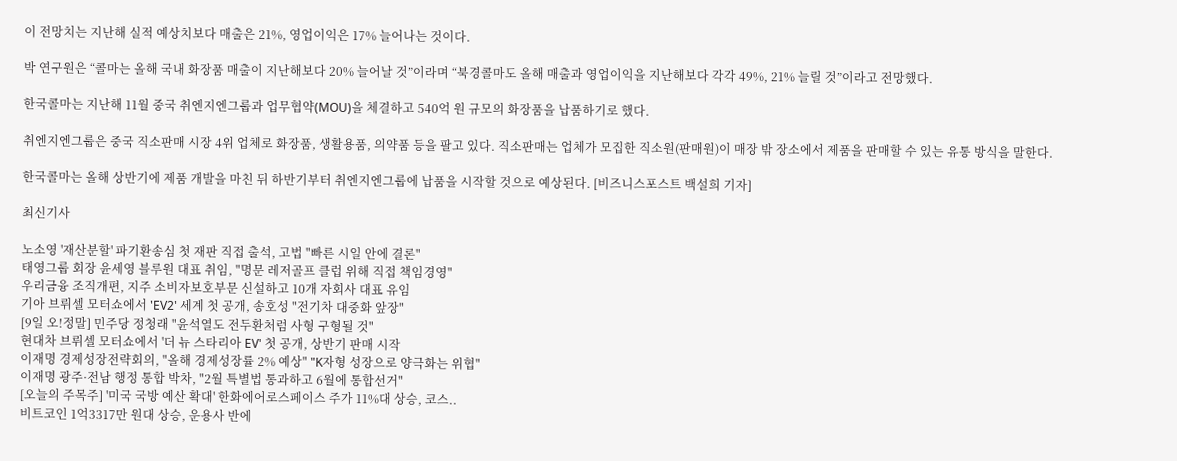이 전망치는 지난해 실적 예상치보다 매출은 21%, 영업이익은 17% 늘어나는 것이다.

박 연구원은 “콜마는 올해 국내 화장품 매출이 지난해보다 20% 늘어날 것”이라며 “북경콜마도 올해 매출과 영업이익을 지난해보다 각각 49%, 21% 늘릴 것”이라고 전망했다.

한국콜마는 지난해 11월 중국 취엔지엔그룹과 업무협약(MOU)을 체결하고 540억 원 규모의 화장품을 납품하기로 했다.

취엔지엔그룹은 중국 직소판매 시장 4위 업체로 화장품, 생활용품, 의약품 등을 팔고 있다. 직소판매는 업체가 모집한 직소원(판매원)이 매장 밖 장소에서 제품을 판매할 수 있는 유통 방식을 말한다.

한국콜마는 올해 상반기에 제품 개발을 마친 뒤 하반기부터 취엔지엔그룹에 납품을 시작할 것으로 예상된다. [비즈니스포스트 백설희 기자]

최신기사

노소영 '재산분할' 파기환송심 첫 재판 직접 출석, 고법 "빠른 시일 안에 결론"
태영그룹 회장 윤세영 블루원 대표 취임, "명문 레저골프 클럽 위해 직접 책임경영"
우리금융 조직개편, 지주 소비자보호부문 신설하고 10개 자회사 대표 유임
기아 브뤼셀 모터쇼에서 'EV2' 세계 첫 공개, 송호성 "전기차 대중화 앞장"
[9일 오!정말] 민주당 정청래 "윤석열도 전두환처럼 사형 구형될 것"
현대차 브뤼셀 모터쇼에서 '더 뉴 스타리아 EV' 첫 공개, 상반기 판매 시작
이재명 경제성장전략회의, "올해 경제성장률 2% 예상" "K자형 성장으로 양극화는 위협"
이재명 광주·전남 행정 통합 박차, "2월 특별법 통과하고 6월에 통합선거"
[오늘의 주목주] '미국 국방 예산 확대' 한화에어로스페이스 주가 11%대 상승, 코스..
비트코인 1억3317만 원대 상승, 운용사 반에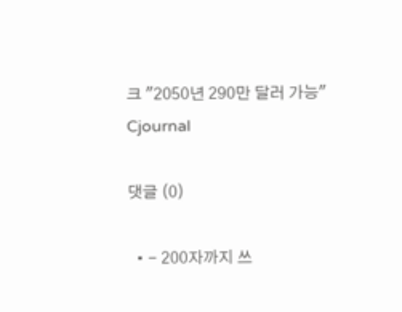크 "2050년 290만 달러 가능"
Cjournal

댓글 (0)

  • - 200자까지 쓰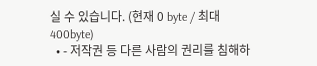실 수 있습니다. (현재 0 byte / 최대 400byte)
  • - 저작권 등 다른 사람의 권리를 침해하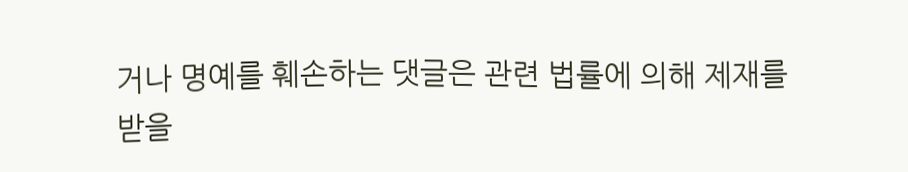거나 명예를 훼손하는 댓글은 관련 법률에 의해 제재를 받을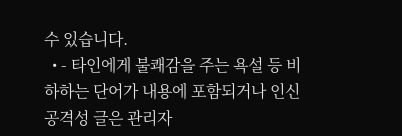수 있습니다.
  • - 타인에게 불쾌감을 주는 욕설 등 비하하는 단어가 내용에 포함되거나 인신공격성 글은 관리자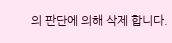의 판단에 의해 삭제 합니다.